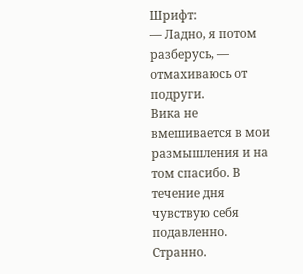Шрифт:
— Ладно, я потом разберусь, — отмахиваюсь от подруги.
Вика не вмешивается в мои размышления и на том спасибо. В течение дня чувствую себя подавленно. Странно.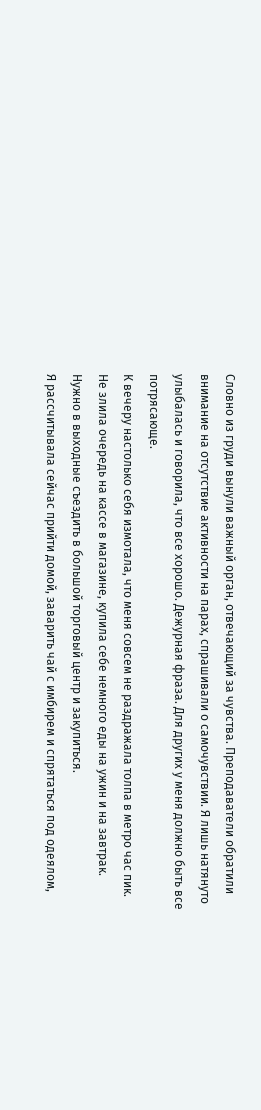Словно из груди вынули важный орган, отвечающий за чувства. Преподаватели обратили внимание на отсутствие активности на парах, спрашивали о самочувствии. Я лишь натянуто улыбалась и говорила, что все хорошо. Дежурная фраза. Для других у меня должно быть все потрясающе.
К вечеру настолько себя измотала, что меня совсем не раздражала толпа в метро час пик. Не злила очередь на кассе в магазине, купила себе немного еды на ужин и на завтрак. Нужно в выходные съездить в большой торговый центр и закупиться.
Я рассчитывала сейчас прийти домой, заварить чай с имбирем и спрятаться под одеялом,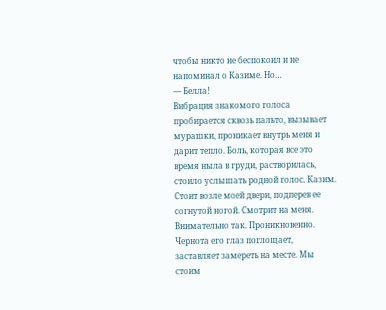чтобы никто не беспокоил и не напоминал о Казиме. Но…
— Белла!
Вибрация знакомого голоса пробирается сквозь пальто, вызывает мурашки, проникает внутрь меня и дарит тепло. Боль, которая все это время ныла в груди, растворилась, стоило услышать родной голос. Казим.
Стоит возле моей двери, подперев ее согнутой ногой. Смотрит на меня. Внимательно так. Проникновенно. Чернота его глаз поглощает, заставляет замереть на месте. Мы стоим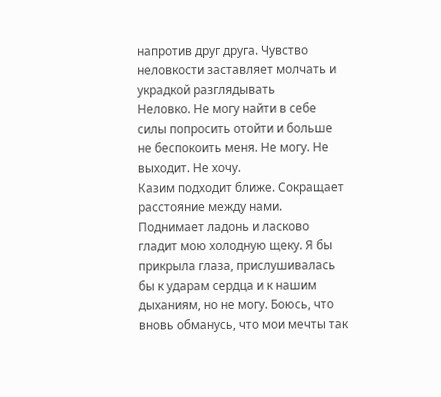напротив друг друга. Чувство неловкости заставляет молчать и украдкой разглядывать
Неловко. Не могу найти в себе силы попросить отойти и больше не беспокоить меня. Не могу. Не выходит. Не хочу.
Казим подходит ближе. Сокращает расстояние между нами. Поднимает ладонь и ласково гладит мою холодную щеку. Я бы прикрыла глаза, прислушивалась бы к ударам сердца и к нашим дыханиям, но не могу. Боюсь, что вновь обманусь, что мои мечты так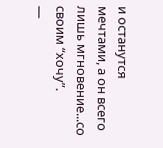и останутся мечтами, а он всего лишь мгновение...со своим “хочу”.
—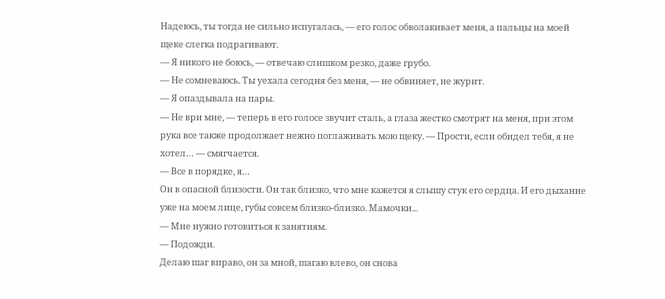Надеюсь, ты тогда не сильно испугалась, — его голос обволакивает меня, а пальцы на моей щеке слегка подрагивают.
— Я никого не боюсь, — отвечаю слишком резко, даже грубо.
— Не сомневаюсь. Ты уехала сегодня без меня, — не обвиняет, не журит.
— Я опаздывала на пары.
— Не ври мне, — теперь в его голосе звучит сталь, а глаза жестко смотрят на меня, при этом рука все также продолжает нежно поглаживать мою щеку. — Прости, если обидел тебя, я не хотел… — смягчается.
— Все в порядке, я…
Он в опасной близости. Он так близко, что мне кажется я слышу стук его сердца. И его дыхание уже на моем лице, губы совсем близко-близко. Мамочки...
— Мне нужно готовиться к занятиям.
— Подожди.
Делаю шаг вправо, он за мной, шагаю влево, он снова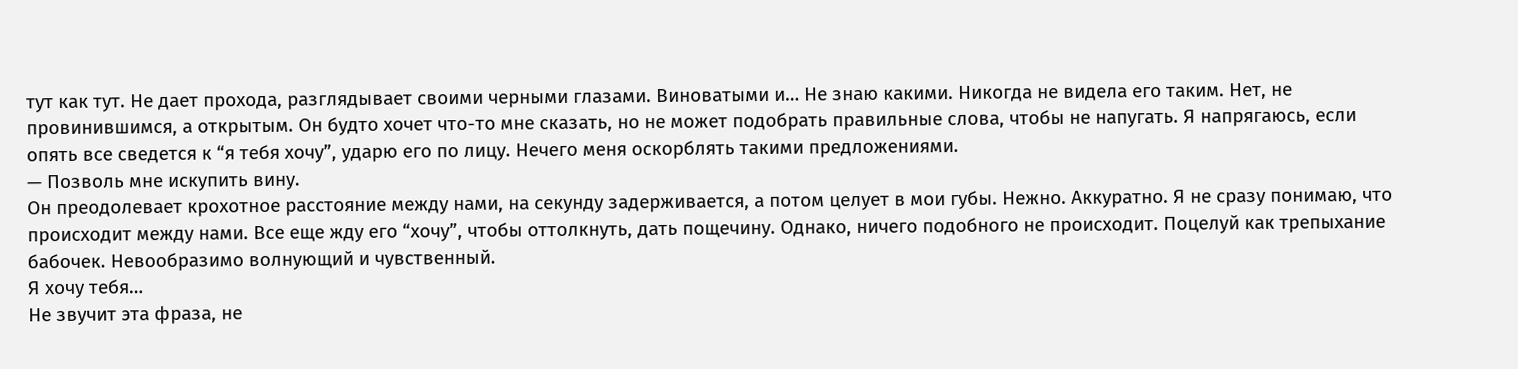тут как тут. Не дает прохода, разглядывает своими черными глазами. Виноватыми и… Не знаю какими. Никогда не видела его таким. Нет, не провинившимся, а открытым. Он будто хочет что-то мне сказать, но не может подобрать правильные слова, чтобы не напугать. Я напрягаюсь, если опять все сведется к “я тебя хочу”, ударю его по лицу. Нечего меня оскорблять такими предложениями.
— Позволь мне искупить вину.
Он преодолевает крохотное расстояние между нами, на секунду задерживается, а потом целует в мои губы. Нежно. Аккуратно. Я не сразу понимаю, что происходит между нами. Все еще жду его “хочу”, чтобы оттолкнуть, дать пощечину. Однако, ничего подобного не происходит. Поцелуй как трепыхание бабочек. Невообразимо волнующий и чувственный.
Я хочу тебя…
Не звучит эта фраза, не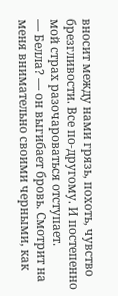вносит между нами грязь, похоть, чувство брезгливости. Все по-другому. И постепенно мой страх разочароваться отступает.
— Белла? — он выгибает бровь. Смотрит на меня внимательно своими черными, как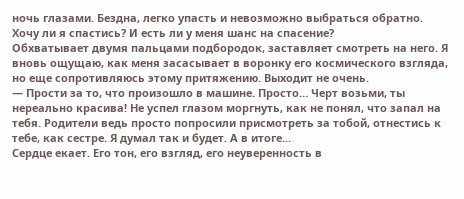ночь глазами. Бездна, легко упасть и невозможно выбраться обратно. Хочу ли я спастись? И есть ли у меня шанс на спасение?
Обхватывает двумя пальцами подбородок, заставляет смотреть на него. Я вновь ощущаю, как меня засасывает в воронку его космического взгляда, но еще сопротивляюсь этому притяжению. Выходит не очень.
— Прости за то, что произошло в машине. Просто… Черт возьми, ты нереально красива! Не успел глазом моргнуть, как не понял, что запал на тебя. Родители ведь просто попросили присмотреть за тобой, отнестись к тебе, как сестре. Я думал так и будет. А в итоге...
Сердце екает. Его тон, его взгляд, его неуверенность в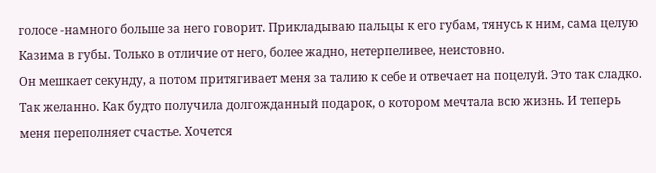голосе -намного больше за него говорит. Прикладываю пальцы к его губам, тянусь к ним, сама целую Казима в губы. Только в отличие от него, более жадно, нетерпеливее, неистовно.
Он мешкает секунду, а потом притягивает меня за талию к себе и отвечает на поцелуй. Это так сладко. Так желанно. Как будто получила долгожданный подарок, о котором мечтала всю жизнь. И теперь меня переполняет счастье. Хочется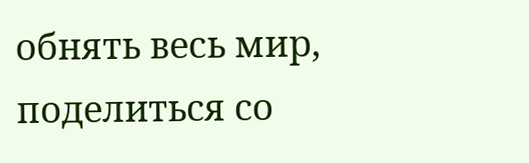обнять весь мир, поделиться со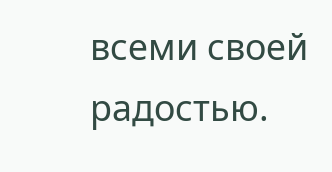всеми своей радостью.